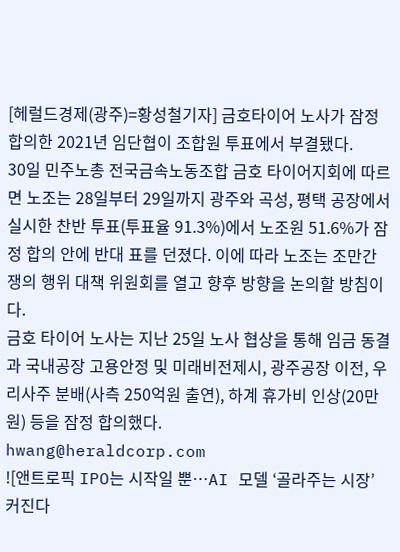[헤럴드경제(광주)=황성철기자] 금호타이어 노사가 잠정 합의한 2021년 임단협이 조합원 투표에서 부결됐다.
30일 민주노총 전국금속노동조합 금호 타이어지회에 따르면 노조는 28일부터 29일까지 광주와 곡성, 평택 공장에서 실시한 찬반 투표(투표율 91.3%)에서 노조원 51.6%가 잠정 합의 안에 반대 표를 던졌다. 이에 따라 노조는 조만간 쟁의 행위 대책 위원회를 열고 향후 방향을 논의할 방침이다.
금호 타이어 노사는 지난 25일 노사 협상을 통해 임금 동결과 국내공장 고용안정 및 미래비전제시, 광주공장 이전, 우리사주 분배(사측 250억원 출연), 하계 휴가비 인상(20만원) 등을 잠정 합의했다.
hwang@heraldcorp.com
![앤트로픽 IPO는 시작일 뿐…AI 모델 ‘골라주는 시장’ 커진다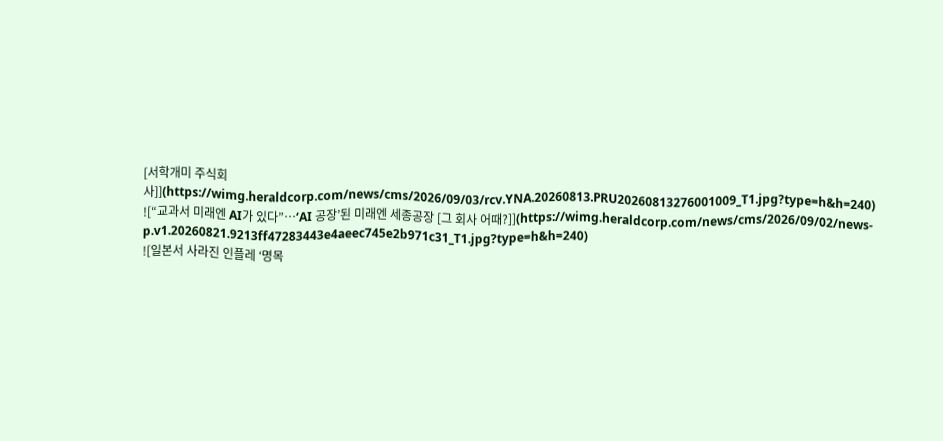[서학개미 주식회사]](https://wimg.heraldcorp.com/news/cms/2026/09/03/rcv.YNA.20260813.PRU20260813276001009_T1.jpg?type=h&h=240)
![“교과서 미래엔 AI가 있다”…‘AI 공장’된 미래엔 세종공장 [그 회사 어때?]](https://wimg.heraldcorp.com/news/cms/2026/09/02/news-p.v1.20260821.9213ff47283443e4aeec745e2b971c31_T1.jpg?type=h&h=240)
![일본서 사라진 인플레 ‘명목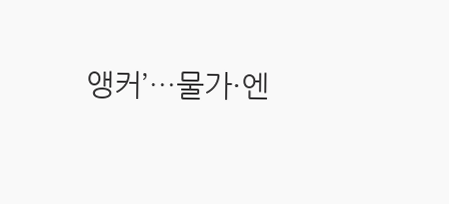앵커’…물가·엔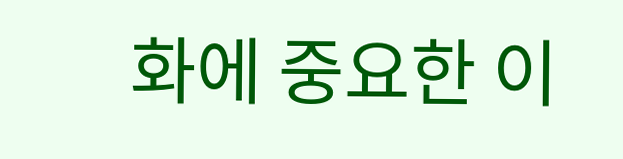화에 중요한 이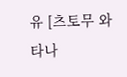유 [츠토무 와타나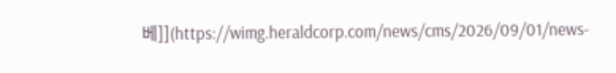베]](https://wimg.heraldcorp.com/news/cms/2026/09/01/news-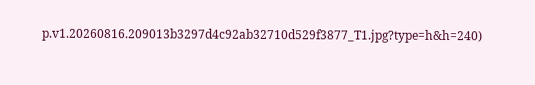p.v1.20260816.209013b3297d4c92ab32710d529f3877_T1.jpg?type=h&h=240)